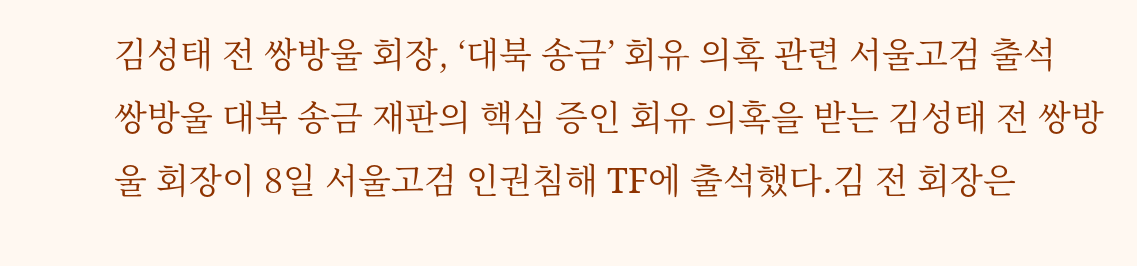김성태 전 쌍방울 회장, ‘대북 송금’ 회유 의혹 관련 서울고검 출석
쌍방울 대북 송금 재판의 핵심 증인 회유 의혹을 받는 김성태 전 쌍방울 회장이 8일 서울고검 인권침해 TF에 출석했다.김 전 회장은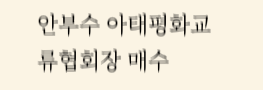안부수 아태평화교류협회장 매수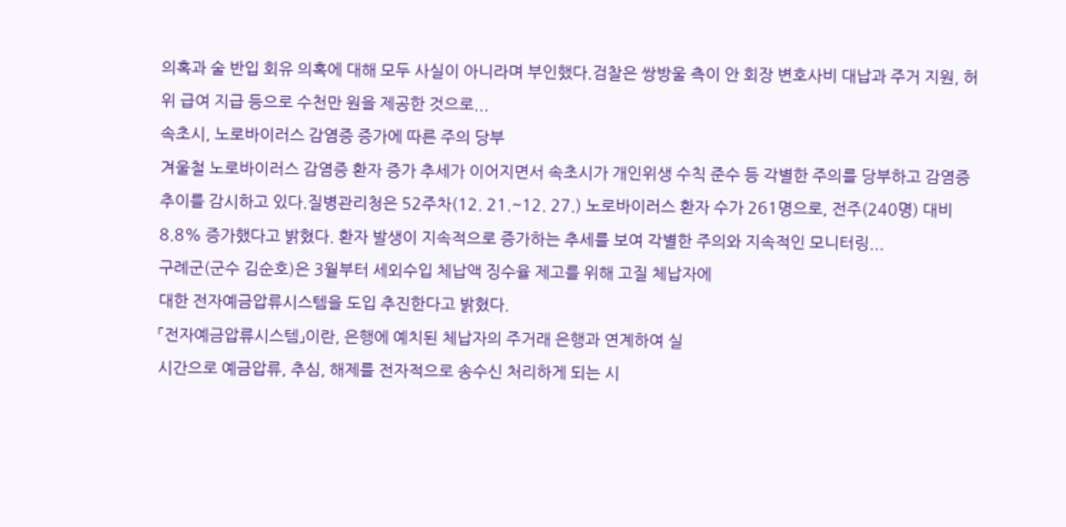의혹과 술 반입 회유 의혹에 대해 모두 사실이 아니라며 부인했다.검찰은 쌍방울 측이 안 회장 변호사비 대납과 주거 지원, 허위 급여 지급 등으로 수천만 원을 제공한 것으로...
속초시, 노로바이러스 감염증 증가에 따른 주의 당부
겨울철 노로바이러스 감염증 환자 증가 추세가 이어지면서 속초시가 개인위생 수칙 준수 등 각별한 주의를 당부하고 감염증 추이를 감시하고 있다.질병관리청은 52주차(12. 21.~12. 27.) 노로바이러스 환자 수가 261명으로, 전주(240명) 대비 8.8% 증가했다고 밝혔다. 환자 발생이 지속적으로 증가하는 추세를 보여 각별한 주의와 지속적인 모니터링...
구례군(군수 김순호)은 3월부터 세외수입 체납액 징수율 제고를 위해 고질 체납자에
대한 전자예금압류시스템을 도입 추진한다고 밝혔다.
「전자예금압류시스템」이란, 은행에 예치된 체납자의 주거래 은행과 연계하여 실
시간으로 예금압류, 추심, 해제를 전자적으로 송수신 처리하게 되는 시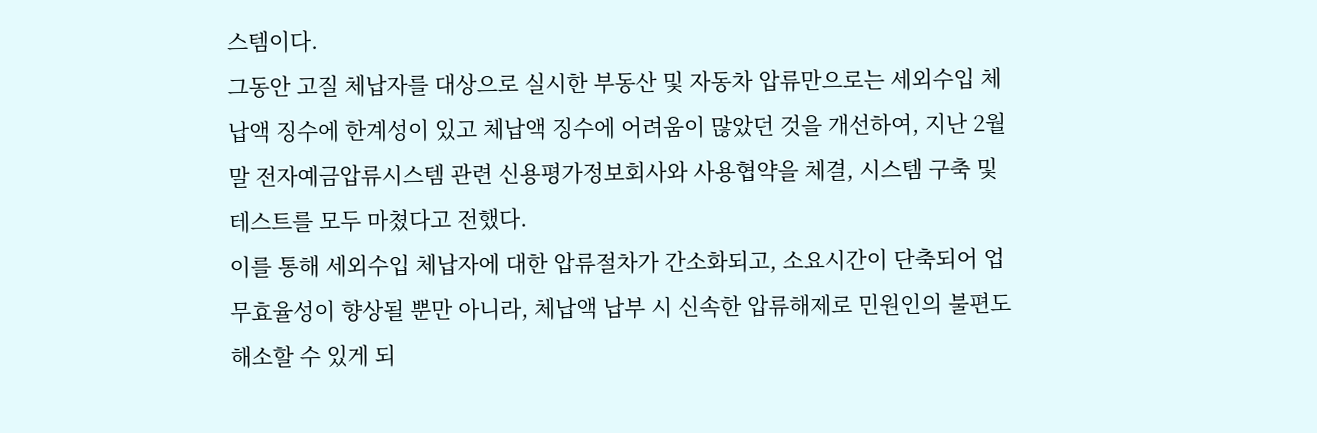스템이다.
그동안 고질 체납자를 대상으로 실시한 부동산 및 자동차 압류만으로는 세외수입 체
납액 징수에 한계성이 있고 체납액 징수에 어려움이 많았던 것을 개선하여, 지난 2월
말 전자예금압류시스템 관련 신용평가정보회사와 사용협약을 체결, 시스템 구축 및
테스트를 모두 마쳤다고 전했다.
이를 통해 세외수입 체납자에 대한 압류절차가 간소화되고, 소요시간이 단축되어 업
무효율성이 향상될 뿐만 아니라, 체납액 납부 시 신속한 압류해제로 민원인의 불편도
해소할 수 있게 되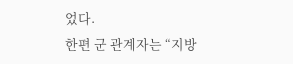었다.
한편 군 관계자는 “지방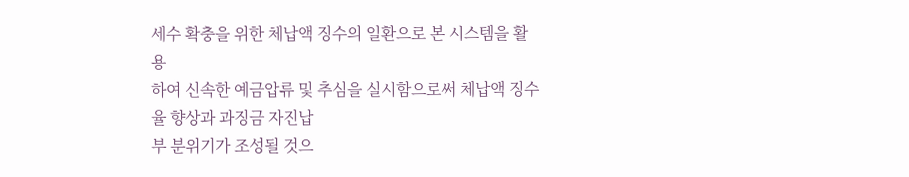세수 확충을 위한 체납액 징수의 일환으로 본 시스템을 활용
하여 신속한 예금압류 및 추심을 실시함으로써 체납액 징수율 향상과 과징금 자진납
부 분위기가 조성될 것으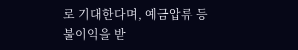로 기대한다며, 예금압류 등 불이익을 받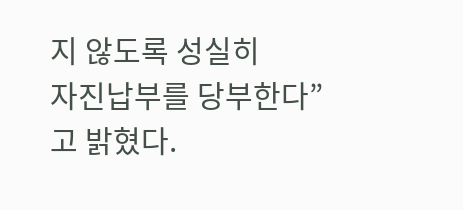지 않도록 성실히
자진납부를 당부한다”고 밝혔다.